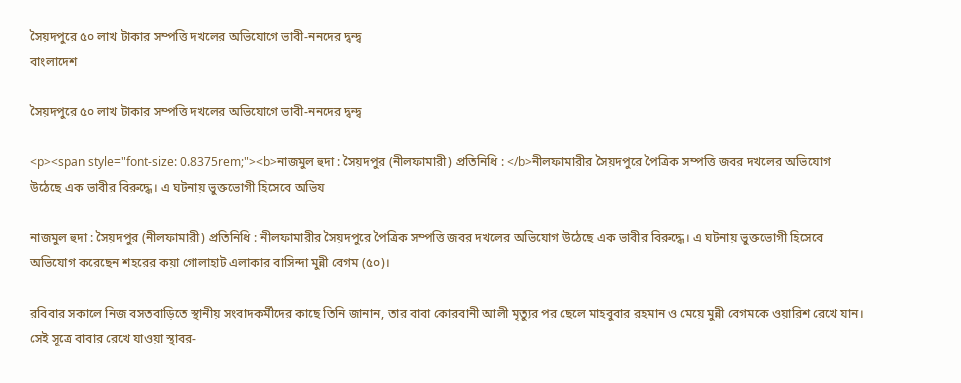সৈয়দপুরে ৫০ লাখ টাকার সম্পত্তি দখলের অভিযোগে ভাবী-ননদের দ্বন্দ্ব
বাংলাদেশ

সৈয়দপুরে ৫০ লাখ টাকার সম্পত্তি দখলের অভিযোগে ভাবী-ননদের দ্বন্দ্ব

<p><span style="font-size: 0.8375rem;"><b>নাজমুল হুদা : সৈয়দপুর (নীলফামারী) প্রতিনিধি : </b>নীলফামারীর সৈয়দপুরে পৈত্রিক সম্পত্তি জবর দখলের অভিযোগ উঠেছে এক ভাবীর বিরুদ্ধে। এ ঘটনায় ভুক্তভোগী হিসেবে অভিয

নাজমুল হুদা : সৈয়দপুর (নীলফামারী) প্রতিনিধি : নীলফামারীর সৈয়দপুরে পৈত্রিক সম্পত্তি জবর দখলের অভিযোগ উঠেছে এক ভাবীর বিরুদ্ধে। এ ঘটনায় ভুক্তভোগী হিসেবে অভিযোগ করেছেন শহরের কয়া গোলাহাট এলাকার বাসিন্দা মুন্নী বেগম (৫০)।

রবিবার সকালে নিজ বসতবাড়িতে স্থানীয় সংবাদকর্মীদের কাছে তিনি জানান, তার বাবা কোরবানী আলী মৃত্যুর পর ছেলে মাহবুবার রহমান ও মেয়ে মুন্নী বেগমকে ওয়ারিশ রেখে যান। সেই সূত্রে বাবার রেখে যাওয়া স্থাবর-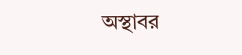অস্থাবর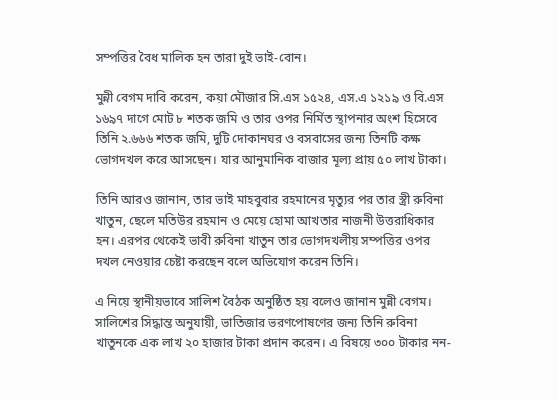সম্পত্তির বৈধ মালিক হন তারা দুই ভাই-বোন।

মুন্নী বেগম দাবি করেন, কয়া মৌজার সি.এস ১৫২৪, এস.এ ১২১৯ ও বি.এস ১৬৯৭ দাগে মোট ৮ শতক জমি ও তার ওপর নির্মিত স্থাপনার অংশ হিসেবে তিনি ২.৬৬৬ শতক জমি, দুটি দোকানঘর ও বসবাসের জন্য তিনটি কক্ষ ভোগদখল করে আসছেন। যার আনুমানিক বাজার মূল্য প্রায় ৫০ লাখ টাকা।

তিনি আরও জানান, তার ভাই মাহবুবার রহমানের মৃত্যুর পর তার স্ত্রী রুবিনা খাতুন, ছেলে মতিউর রহমান ও মেয়ে হোমা আখতার নাজনী উত্তরাধিকার হন। এরপর থেকেই ভাবী রুবিনা খাতুন তার ভোগদখলীয় সম্পত্তির ওপর দখল নেওয়ার চেষ্টা করছেন বলে অভিযোগ করেন তিনি।

এ নিয়ে স্থানীয়ভাবে সালিশ বৈঠক অনুষ্ঠিত হয় বলেও জানান মুন্নী বেগম। সালিশের সিদ্ধান্ত অনুযায়ী, ভাতিজার ভরণপোষণের জন্য তিনি রুবিনা খাতুনকে এক লাখ ২০ হাজার টাকা প্রদান করেন। এ বিষয়ে ৩০০ টাকার নন-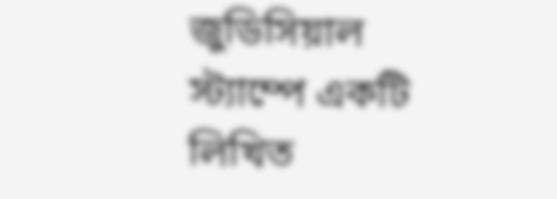জুডিসিয়াল স্ট্যাম্পে একটি লিখিত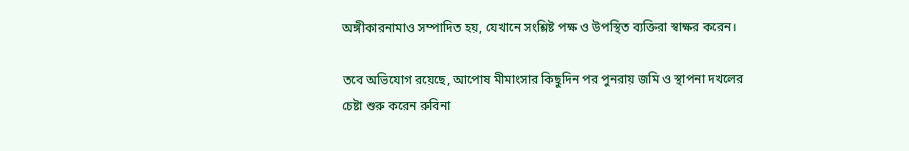অঙ্গীকারনামাও সম্পাদিত হয়, যেখানে সংশ্লিষ্ট পক্ষ ও উপস্থিত ব্যক্তিরা স্বাক্ষর করেন।

তবে অভিযোগ রয়েছে, আপোষ মীমাংসার কিছুদিন পর পুনরায় জমি ও স্থাপনা দখলের চেষ্টা শুরু করেন রুবিনা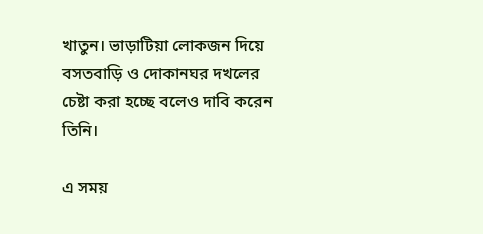খাতুন। ভাড়াটিয়া লোকজন দিয়ে বসতবাড়ি ও দোকানঘর দখলের চেষ্টা করা হচ্ছে বলেও দাবি করেন তিনি।

এ সময়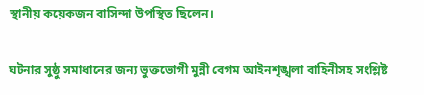স্থানীয় কয়েকজন বাসিন্দা উপস্থিত ছিলেন।

ঘটনার সুষ্ঠু সমাধানের জন্য ভুক্তভোগী মুন্নী বেগম আইনশৃঙ্খলা বাহিনীসহ সংশ্লিষ্ট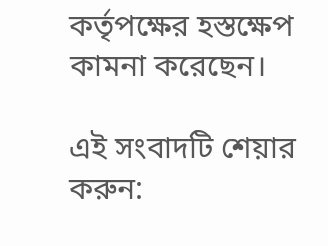কর্তৃপক্ষের হস্তক্ষেপ কামনা করেছেন।

এই সংবাদটি শেয়ার করুন: